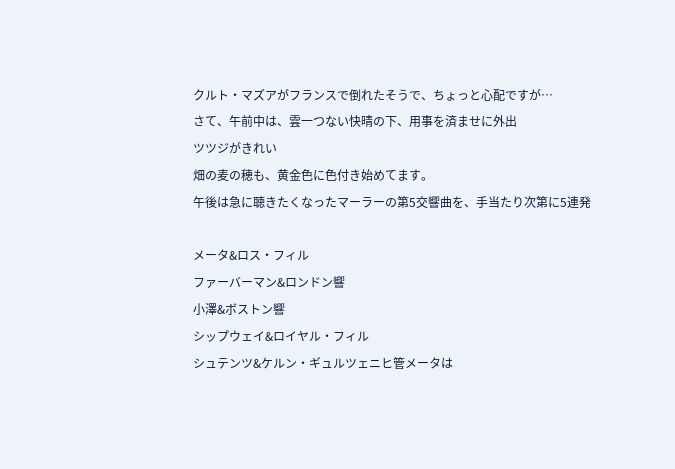クルト・マズアがフランスで倒れたそうで、ちょっと心配ですが…
さて、午前中は、雲一つない快晴の下、用事を済ませに外出
ツツジがきれい
畑の麦の穂も、黄金色に色付き始めてます。
午後は急に聴きたくなったマーラーの第5交響曲を、手当たり次第に5連発

メータ&ロス・フィル
ファーバーマン&ロンドン響
小澤&ボストン響
シップウェイ&ロイヤル・フィル
シュテンツ&ケルン・ギュルツェニヒ管メータは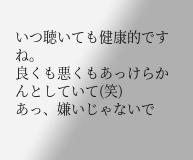いつ聴いても健康的ですね。
良くも悪くもあっけらかんとしていて(笑)
あっ、嫌いじゃないで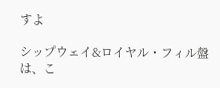すよ

シップウェイ&ロイヤル・フィル盤は、こ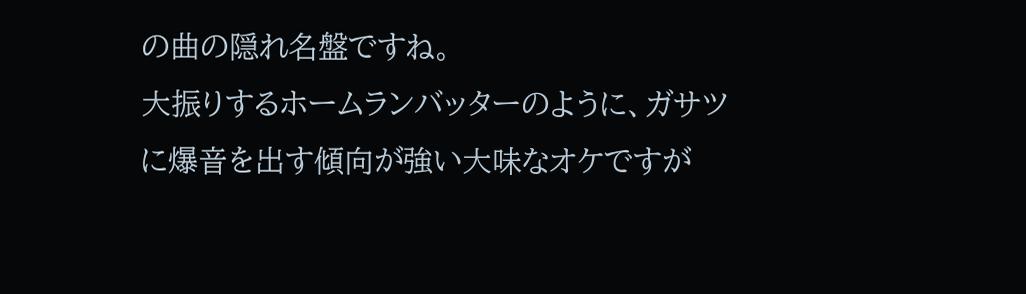の曲の隠れ名盤ですね。
大振りするホームランバッターのように、ガサツに爆音を出す傾向が強い大味なオケですが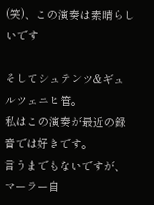(笑)、この演奏は素晴らしいです

そしてシュテンツ&ギュルツェニヒ管。
私はこの演奏が最近の録音では好きです。
言うまでもないですが、マーラー自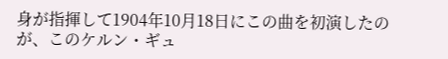身が指揮して1904年10月18日にこの曲を初演したのが、このケルン・ギュ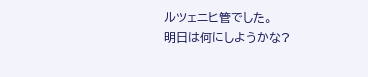ルツェニヒ管でした。
明日は何にしようかな?